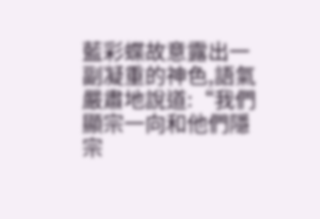藍彩蝶故意露出一副凝重的神色,語氣嚴肅地說道:“我們顯宗一向和他們隱宗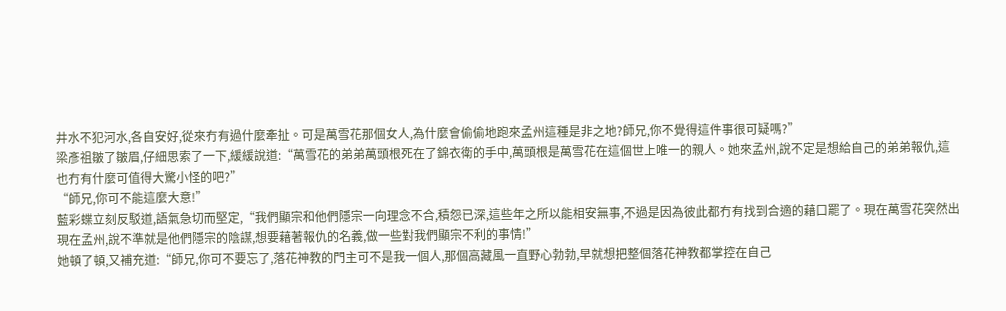井水不犯河水,各自安好,從來冇有過什麼牽扯。可是萬雪花那個女人,為什麼會偷偷地跑來孟州這種是非之地?師兄,你不覺得這件事很可疑嗎?”
梁彥祖皺了皺眉,仔細思索了一下,緩緩說道:“萬雪花的弟弟萬頭根死在了錦衣衛的手中,萬頭根是萬雪花在這個世上唯一的親人。她來孟州,說不定是想給自己的弟弟報仇,這也冇有什麼可值得大驚小怪的吧?”
“師兄,你可不能這麼大意!”
藍彩蝶立刻反駁道,語氣急切而堅定,“我們顯宗和他們隱宗一向理念不合,積怨已深,這些年之所以能相安無事,不過是因為彼此都冇有找到合適的藉口罷了。現在萬雪花突然出現在孟州,說不準就是他們隱宗的陰謀,想要藉著報仇的名義,做一些對我們顯宗不利的事情!”
她頓了頓,又補充道:“師兄,你可不要忘了,落花神教的門主可不是我一個人,那個高藏風一直野心勃勃,早就想把整個落花神教都掌控在自己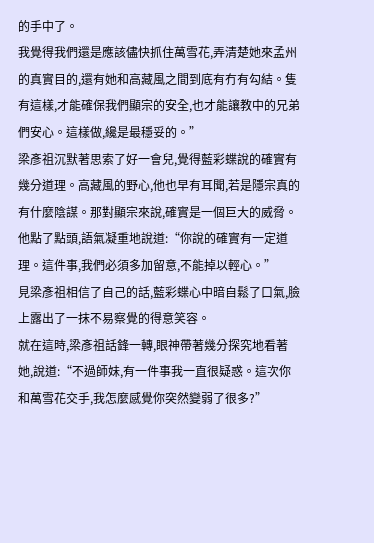的手中了。
我覺得我們還是應該儘快抓住萬雪花,弄清楚她來孟州的真實目的,還有她和高藏風之間到底有冇有勾結。隻有這樣,才能確保我們顯宗的安全,也才能讓教中的兄弟們安心。這樣做,纔是最穩妥的。”
梁彥祖沉默著思索了好一會兒,覺得藍彩蝶說的確實有幾分道理。高藏風的野心,他也早有耳聞,若是隱宗真的有什麼陰謀。那對顯宗來說,確實是一個巨大的威脅。
他點了點頭,語氣凝重地說道:“你說的確實有一定道理。這件事,我們必須多加留意,不能掉以輕心。”
見梁彥祖相信了自己的話,藍彩蝶心中暗自鬆了口氣,臉上露出了一抹不易察覺的得意笑容。
就在這時,梁彥祖話鋒一轉,眼神帶著幾分探究地看著她,說道:“不過師妹,有一件事我一直很疑惑。這次你和萬雪花交手,我怎麼感覺你突然變弱了很多?”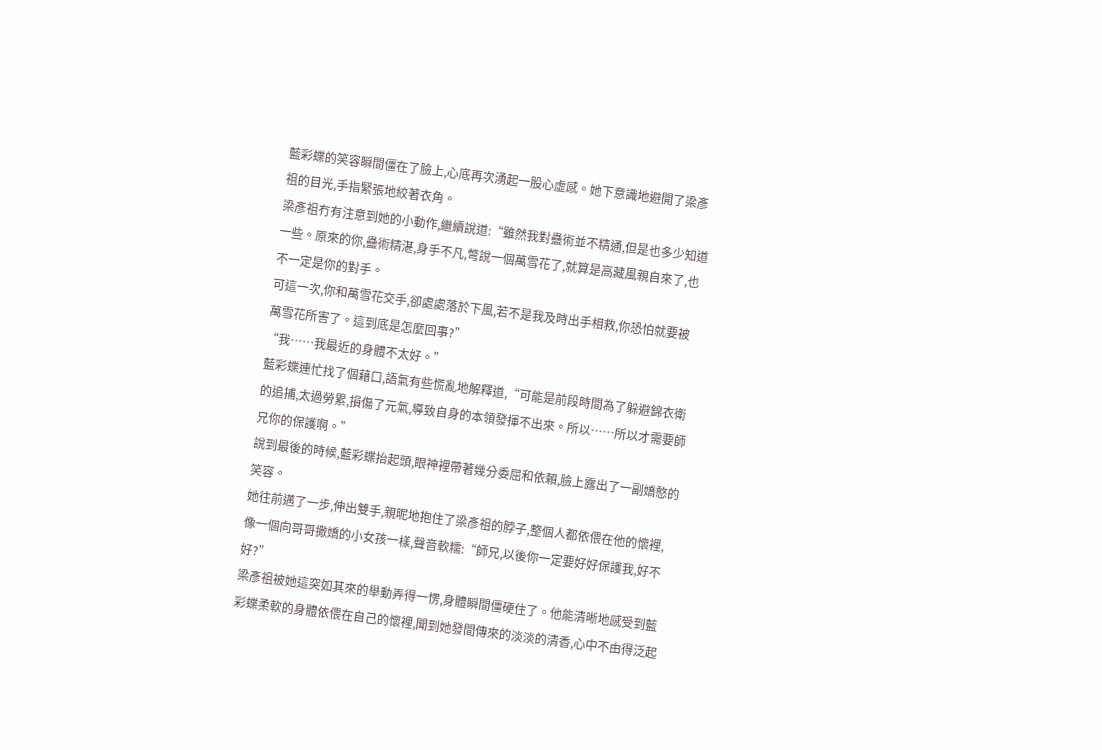藍彩蝶的笑容瞬間僵在了臉上,心底再次湧起一股心虛感。她下意識地避開了梁彥祖的目光,手指緊張地絞著衣角。
梁彥祖冇有注意到她的小動作,繼續說道:“雖然我對蠱術並不精通,但是也多少知道一些。原來的你,蠱術精湛,身手不凡,彆說一個萬雪花了,就算是高藏風親自來了,也不一定是你的對手。
可這一次,你和萬雪花交手,卻處處落於下風,若不是我及時出手相救,你恐怕就要被萬雪花所害了。這到底是怎麼回事?”
“我……我最近的身體不太好。”
藍彩蝶連忙找了個藉口,語氣有些慌亂地解釋道,“可能是前段時間為了躲避錦衣衛的追捕,太過勞累,損傷了元氣,導致自身的本領發揮不出來。所以……所以才需要師兄你的保護啊。”
說到最後的時候,藍彩蝶抬起頭,眼神裡帶著幾分委屈和依賴,臉上露出了一副嬌憨的笑容。
她往前邁了一步,伸出雙手,親昵地抱住了梁彥祖的脖子,整個人都依偎在他的懷裡,像一個向哥哥撒嬌的小女孩一樣,聲音軟糯:“師兄,以後你一定要好好保護我,好不好?”
梁彥祖被她這突如其來的舉動弄得一愣,身體瞬間僵硬住了。他能清晰地感受到藍彩蝶柔軟的身體依偎在自己的懷裡,聞到她發間傳來的淡淡的清香,心中不由得泛起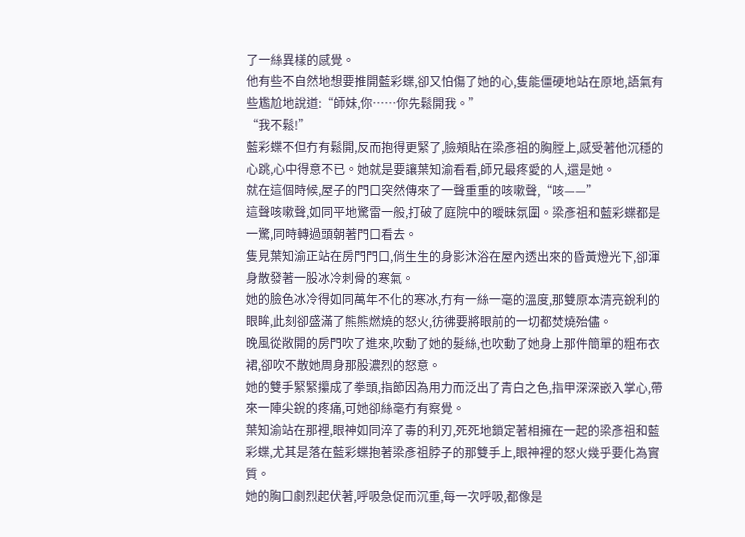了一絲異樣的感覺。
他有些不自然地想要推開藍彩蝶,卻又怕傷了她的心,隻能僵硬地站在原地,語氣有些尷尬地說道:“師妹,你……你先鬆開我。”
“我不鬆!”
藍彩蝶不但冇有鬆開,反而抱得更緊了,臉頰貼在梁彥祖的胸膛上,感受著他沉穩的心跳,心中得意不已。她就是要讓葉知渝看看,師兄最疼愛的人,還是她。
就在這個時候,屋子的門口突然傳來了一聲重重的咳嗽聲,“咳——”
這聲咳嗽聲,如同平地驚雷一般,打破了庭院中的曖昧氛圍。梁彥祖和藍彩蝶都是一驚,同時轉過頭朝著門口看去。
隻見葉知渝正站在房門門口,俏生生的身影沐浴在屋內透出來的昏黃燈光下,卻渾身散發著一股冰冷刺骨的寒氣。
她的臉色冰冷得如同萬年不化的寒冰,冇有一絲一毫的溫度,那雙原本清亮銳利的眼眸,此刻卻盛滿了熊熊燃燒的怒火,彷彿要將眼前的一切都焚燒殆儘。
晚風從敞開的房門吹了進來,吹動了她的髮絲,也吹動了她身上那件簡單的粗布衣裙,卻吹不散她周身那股濃烈的怒意。
她的雙手緊緊攥成了拳頭,指節因為用力而泛出了青白之色,指甲深深嵌入掌心,帶來一陣尖銳的疼痛,可她卻絲毫冇有察覺。
葉知渝站在那裡,眼神如同淬了毒的利刃,死死地鎖定著相擁在一起的梁彥祖和藍彩蝶,尤其是落在藍彩蝶抱著梁彥祖脖子的那雙手上,眼神裡的怒火幾乎要化為實質。
她的胸口劇烈起伏著,呼吸急促而沉重,每一次呼吸,都像是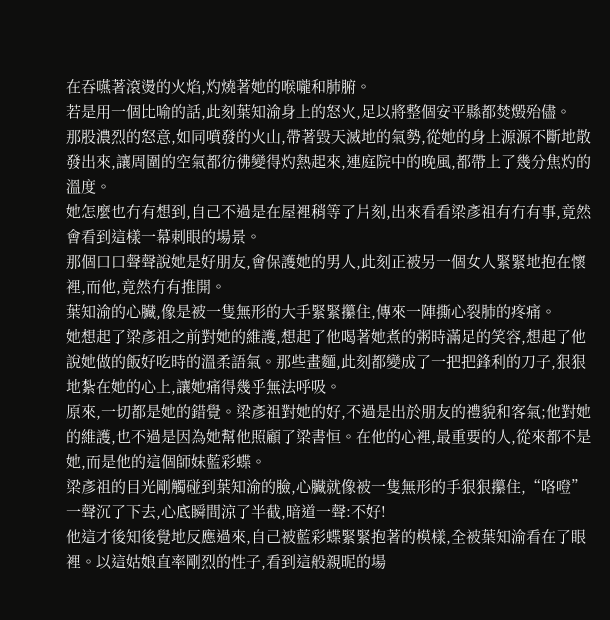在吞嚥著滾燙的火焰,灼燒著她的喉嚨和肺腑。
若是用一個比喻的話,此刻葉知渝身上的怒火,足以將整個安平縣都焚燬殆儘。
那股濃烈的怒意,如同噴發的火山,帶著毀天滅地的氣勢,從她的身上源源不斷地散發出來,讓周圍的空氣都彷彿變得灼熱起來,連庭院中的晚風,都帶上了幾分焦灼的溫度。
她怎麼也冇有想到,自己不過是在屋裡稍等了片刻,出來看看梁彥祖有冇有事,竟然會看到這樣一幕刺眼的場景。
那個口口聲聲說她是好朋友,會保護她的男人,此刻正被另一個女人緊緊地抱在懷裡,而他,竟然冇有推開。
葉知渝的心臟,像是被一隻無形的大手緊緊攥住,傳來一陣撕心裂肺的疼痛。
她想起了梁彥祖之前對她的維護,想起了他喝著她煮的粥時滿足的笑容,想起了他說她做的飯好吃時的溫柔語氣。那些畫麵,此刻都變成了一把把鋒利的刀子,狠狠地紮在她的心上,讓她痛得幾乎無法呼吸。
原來,一切都是她的錯覺。梁彥祖對她的好,不過是出於朋友的禮貌和客氣;他對她的維護,也不過是因為她幫他照顧了梁書恒。在他的心裡,最重要的人,從來都不是她,而是他的這個師妹藍彩蝶。
梁彥祖的目光剛觸碰到葉知渝的臉,心臟就像被一隻無形的手狠狠攥住,“咯噔”一聲沉了下去,心底瞬間涼了半截,暗道一聲:不好!
他這才後知後覺地反應過來,自己被藍彩蝶緊緊抱著的模樣,全被葉知渝看在了眼裡。以這姑娘直率剛烈的性子,看到這般親昵的場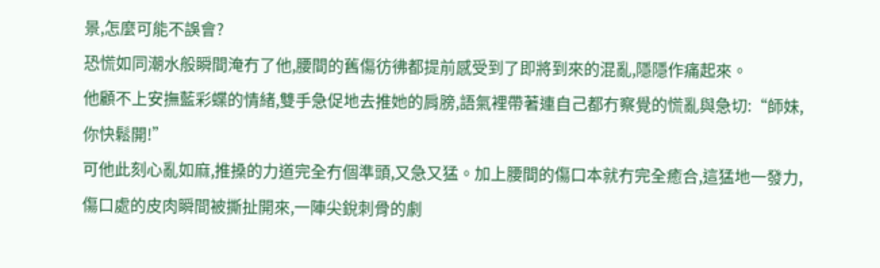景,怎麼可能不誤會?
恐慌如同潮水般瞬間淹冇了他,腰間的舊傷彷彿都提前感受到了即將到來的混亂,隱隱作痛起來。
他顧不上安撫藍彩蝶的情緒,雙手急促地去推她的肩膀,語氣裡帶著連自己都冇察覺的慌亂與急切:“師妹,你快鬆開!”
可他此刻心亂如麻,推搡的力道完全冇個準頭,又急又猛。加上腰間的傷口本就冇完全癒合,這猛地一發力,傷口處的皮肉瞬間被撕扯開來,一陣尖銳刺骨的劇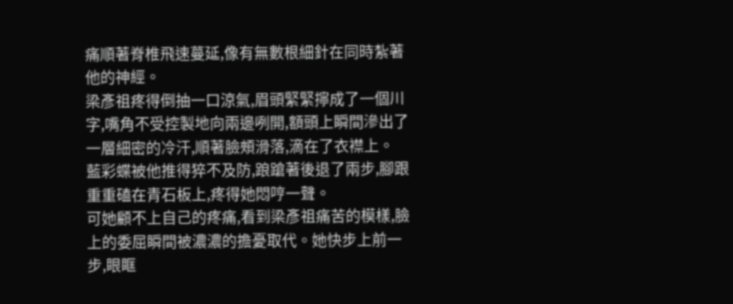痛順著脊椎飛速蔓延,像有無數根細針在同時紮著他的神經。
梁彥祖疼得倒抽一口涼氣,眉頭緊緊擰成了一個川字,嘴角不受控製地向兩邊咧開,額頭上瞬間滲出了一層細密的冷汗,順著臉頰滑落,滴在了衣襟上。
藍彩蝶被他推得猝不及防,踉蹌著後退了兩步,腳跟重重磕在青石板上,疼得她悶哼一聲。
可她顧不上自己的疼痛,看到梁彥祖痛苦的模樣,臉上的委屈瞬間被濃濃的擔憂取代。她快步上前一步,眼眶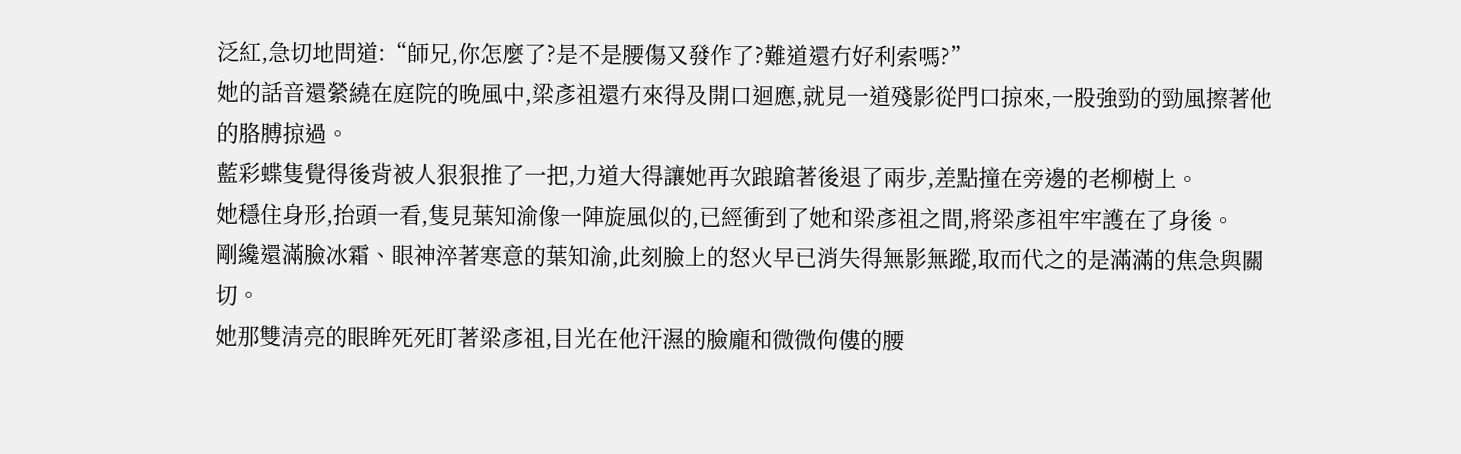泛紅,急切地問道:“師兄,你怎麼了?是不是腰傷又發作了?難道還冇好利索嗎?”
她的話音還縈繞在庭院的晚風中,梁彥祖還冇來得及開口迴應,就見一道殘影從門口掠來,一股強勁的勁風擦著他的胳膊掠過。
藍彩蝶隻覺得後背被人狠狠推了一把,力道大得讓她再次踉蹌著後退了兩步,差點撞在旁邊的老柳樹上。
她穩住身形,抬頭一看,隻見葉知渝像一陣旋風似的,已經衝到了她和梁彥祖之間,將梁彥祖牢牢護在了身後。
剛纔還滿臉冰霜、眼神淬著寒意的葉知渝,此刻臉上的怒火早已消失得無影無蹤,取而代之的是滿滿的焦急與關切。
她那雙清亮的眼眸死死盯著梁彥祖,目光在他汗濕的臉龐和微微佝僂的腰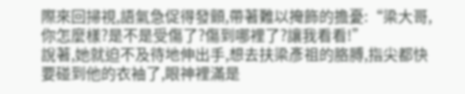際來回掃視,語氣急促得發顫,帶著難以掩飾的擔憂:“梁大哥,你怎麼樣?是不是受傷了?傷到哪裡了?讓我看看!”
說著,她就迫不及待地伸出手,想去扶梁彥祖的胳膊,指尖都快要碰到他的衣袖了,眼神裡滿是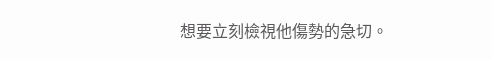想要立刻檢視他傷勢的急切。